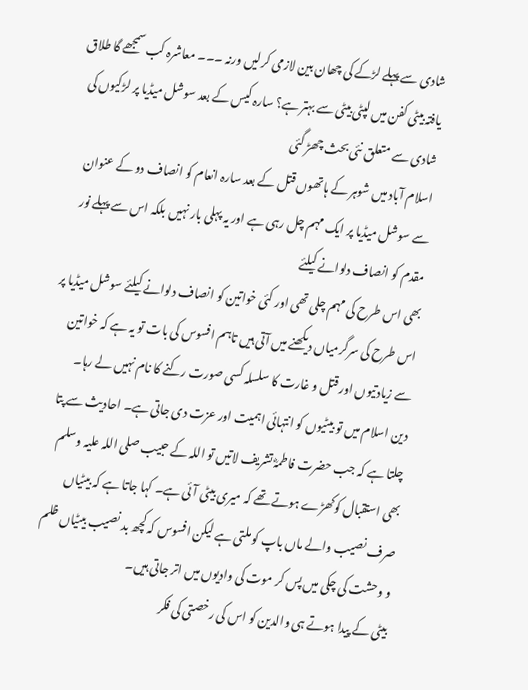شادی سے پہلے لڑکے کی چھان بین لازمی کرلیں ورنہ ۔۔۔ معاشرہ کب سمجھے گا طلاق یافتہ بیٹی کفن میں لپٹی بیٹی سے بہتر ہے؟ سارہ کیس کے بعد سوشل میڈیا پر لڑکیوں کی شادی سے متعلق نئی بحث چھڑ گئی
اسلام آباد میں شوہر کے ہاتھوں قتل کے بعد سارہ انعام کو انصاف دو کے عنوان سے سوشل میڈیا پر ایک مہم چل رہی ہے اور یہ پہلی بار نہیں بلکہ اس سے پہلے نور مقدم کو انصاف دلوانے کیلئے
بھی اس طرح کی مہم چلی تھی اور کئی خواتین کو انصاف دلوانے کیلئے سوشل میڈیا پر اس طرح کی سرگرمیاں دیکھنے میں آتی ہیں تاہم افسوس کی بات تو یہ ہے کہ خواتین سے زیادتیوں اور قتل و غارت کا سلسلہ کسی صورت رکنے کا نام نہیں لے رہا۔
دین اسلام میں تو بیٹیوں کو انتہائی اہمیت اور عزت دی جاتی ہے۔ احادیث سے پتا چلتا ہے کہ جب حضرت فاطمہؓ تشریف لاتیں تو اللہ کے حبیب صلی اللہ علیہ وسلم بھی استقبال کوکھڑے ہوتے تھے کہ میری بیٹی آئی ہے۔ کہا جاتا ہے کہ بیٹیاں صرف نصیب والے ماں باپ کو ملتی ہے لیکن افسوس کہ کچھ بد نصیب بیٹیاں ظلم و وحشت کی چکی میں پس کر موت کی وادیوں میں اتر جاتی ہیں۔
بیٹی کے پیدا ہوتے ہی والدین کو اس کی رخصتی کی فکر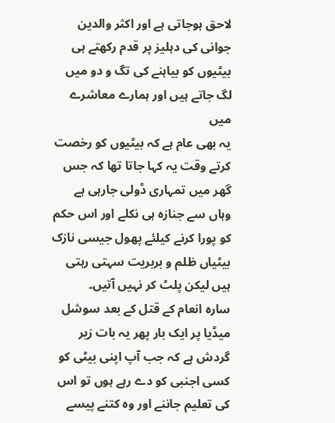لاحق ہوجاتی ہے اور اکثر والدین جوانی کی دہلیز پر قدم رکھتے ہی بیٹیوں کو بیاہنے کی تگ و دو میں لگ جاتے ہیں اور ہمارے معاشرے میں
یہ بھی عام ہے کہ بیٹیوں کو رخصت کرتے وقت یہ کہا جاتا تھا کہ جس گھر میں تمہاری ڈولی جارہی ہے وہاں سے جنازہ ہی نکلے اور اس حکم کو پورا کرنے کیلئے پھول جیسی نازک بیٹیاں ظلم و بربریت سہتی رہتی ہیں لیکن پلٹ کر نہیں آتیں۔
سارہ انعام کے قتل کے بعد سوشل میڈیا پر ایک بار پھر یہ بات زیر گردش ہے کہ جب آپ اپنی بیٹی کو کسی اجنبی کو دے رہے ہوں تو اس کی تعلیم جاننے اور وہ کتنے پیسے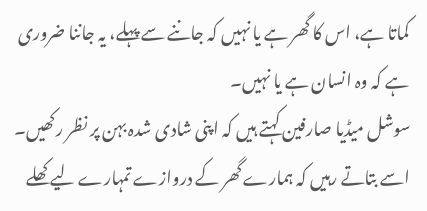کماتا ہے، اس کا گھر ہے یا نہیں کہ جاننے سے پہلے، یہ جاننا ضروری ہے کہ وہ انسان ہے یا نہیں۔
سوشل میڈیا صارفین کہتے ہیں کہ اپنی شادی شدہ بہن پر نظر رکھیں۔ اسے بتاتے رہیں کہ ہمارے گھر کے دروازے تمہارے لیے کھلے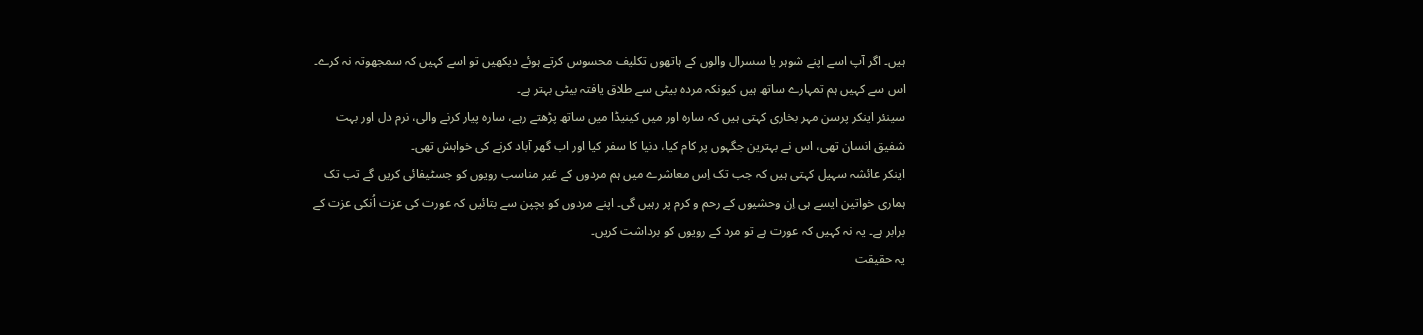ہیں۔ اگر آپ اسے اپنے شوہر یا سسرال والوں کے ہاتھوں تکلیف محسوس کرتے ہوئے دیکھیں تو اسے کہیں کہ سمجھوتہ نہ کرے۔ اس سے کہیں ہم تمہارے ساتھ ہیں کیونکہ مردہ بیٹی سے طلاق یافتہ بیٹی بہتر ہے۔
سینئر اینکر پرسن مہر بخاری کہتی ہیں کہ سارہ اور میں کینیڈا میں ساتھ پڑھتے رہے، سارہ پیار کرنے والی، نرم دل اور بہت شفیق انسان تھی، اس نے بہترین جگہوں پر کام کیا، دنیا کا سفر کیا اور اب گھر آباد کرنے کی خواہش تھی۔
اینکر عائشہ سہیل کہتی ہیں کہ جب تک اِس معاشرے میں ہم مردوں کے غیر مناسب رویوں کو جسٹیفائی کریں گے تب تک ہماری خواتین ایسے ہی اِن وحشیوں کے رحم و کرم پر رہیں گی۔ اپنے مردوں کو بچپن سے بتائیں کہ عورت کی عزت اُنکی عزت کے برابر ہے۔ یہ نہ کہیں کہ عورت ہے تو مرد کے رویوں کو برداشت کریں۔
یہ حقیقت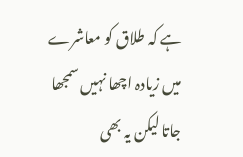ہے کہ طلاق کو معاشرے میں زیادہ اچھا نہیں سمجھا جاتا لیکن یہ بھی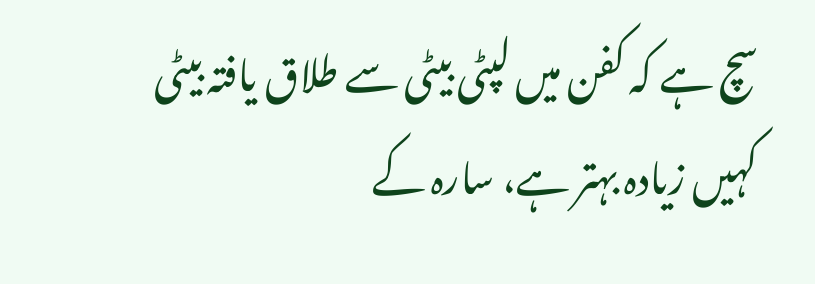سچ ہے کہ کفن میں لپٹی بیٹی سے طلاق یافتہ بیٹی کہیں زیادہ بہتر ہے، سارہ کے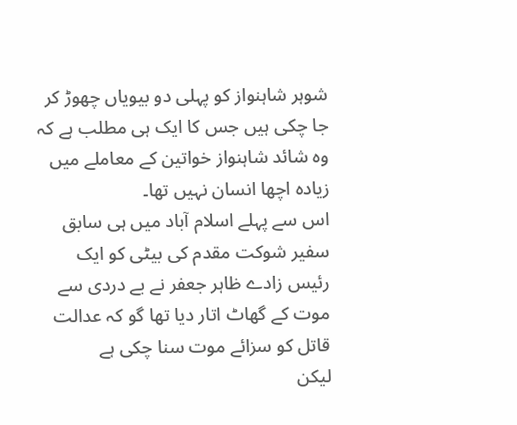شوہر شاہنواز کو پہلی دو بیویاں چھوڑ کر جا چکی ہیں جس کا ایک ہی مطلب ہے کہ وہ شائد شاہنواز خواتین کے معاملے میں زیادہ اچھا انسان نہیں تھا۔
اس سے پہلے اسلام آباد میں ہی سابق سفیر شوکت مقدم کی بیٹی کو ایک رئیس زادے ظاہر جعفر نے بے دردی سے موت کے گھاٹ اتار دیا تھا گو کہ عدالت قاتل کو سزائے موت سنا چکی ہے
لیکن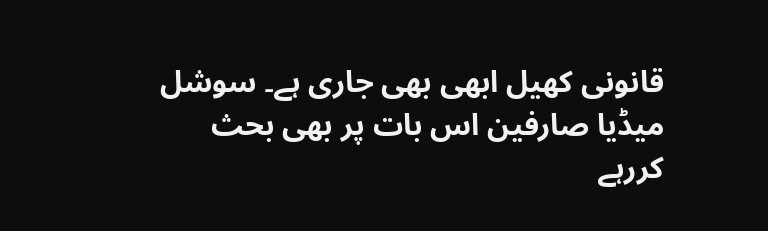قانونی کھیل ابھی بھی جاری ہے۔ سوشل میڈیا صارفین اس بات پر بھی بحث کررہے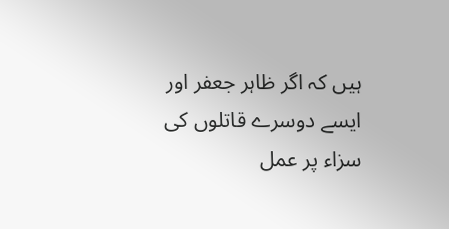ہیں کہ اگر ظاہر جعفر اور ایسے دوسرے قاتلوں کی سزاء پر عمل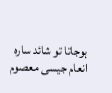ہوجاتا تو شائد سارہ انعام جیسی معصوم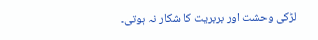لڑکی وحشت اور بربریت کا شکار نہ ہوتی۔